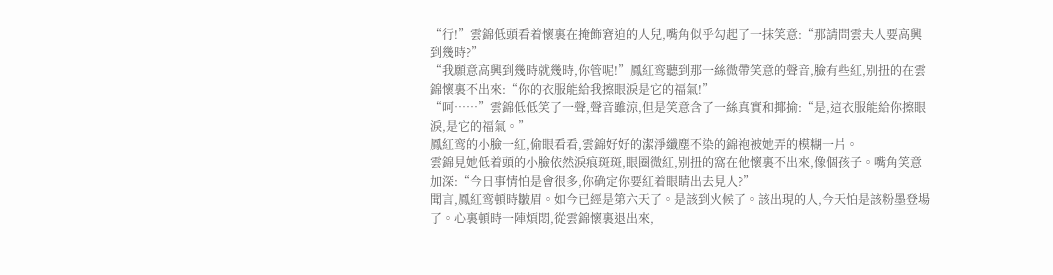“行!”雲錦低頭看着懷裏在掩飾窘迫的人兒,嘴角似乎勾起了一抹笑意:“那請問雲夫人要高興到幾時?”
“我願意高興到幾時就幾時,你管呢!”鳳紅鸾聽到那一絲微帶笑意的聲音,臉有些紅,别扭的在雲錦懷裏不出來:“你的衣服能給我擦眼淚是它的福氣!”
“呵……”雲錦低低笑了一聲,聲音雖涼,但是笑意含了一絲真實和揶揄:“是,這衣服能給你擦眼淚,是它的福氣。”
鳳紅鸾的小臉一紅,偷眼看看,雲錦好好的潔淨纖塵不染的錦袍被她弄的模糊一片。
雲錦見她低着頭的小臉依然淚痕斑斑,眼圈微紅,别扭的窩在他懷裏不出來,像個孩子。嘴角笑意加深:“今日事情怕是會很多,你确定你要紅着眼睛出去見人?”
聞言,鳳紅鸾頓時皺眉。如今已經是第六天了。是該到火候了。該出現的人,今天怕是該粉墨登場了。心裏頓時一陣煩悶,從雲錦懷裏退出來,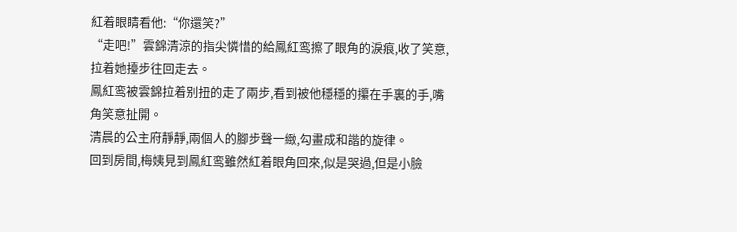紅着眼睛看他:“你還笑?”
“走吧!”雲錦清涼的指尖憐惜的給鳳紅鸾擦了眼角的淚痕,收了笑意,拉着她擡步往回走去。
鳳紅鸾被雲錦拉着别扭的走了兩步,看到被他穩穩的攥在手裏的手,嘴角笑意扯開。
清晨的公主府靜靜,兩個人的腳步聲一緻,勾畫成和諧的旋律。
回到房間,梅姨見到鳳紅鸾雖然紅着眼角回來,似是哭過,但是小臉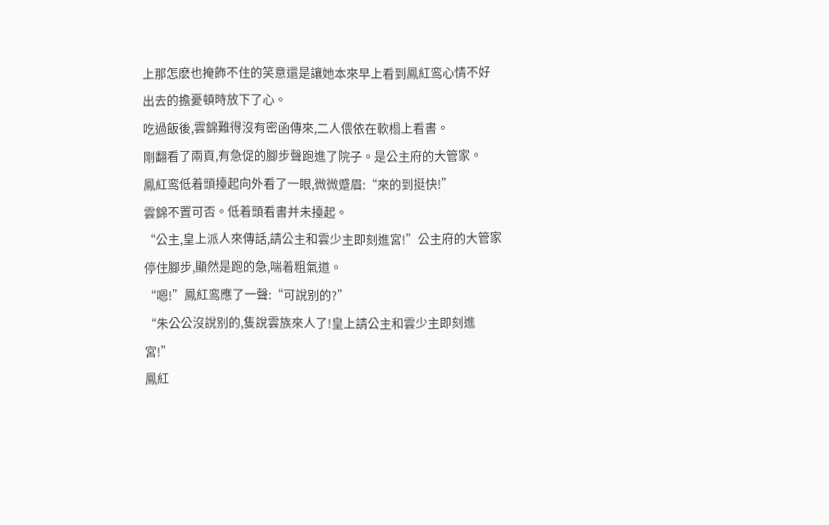上那怎麽也掩飾不住的笑意還是讓她本來早上看到鳳紅鸾心情不好出去的擔憂頓時放下了心。
吃過飯後,雲錦難得沒有密函傳來,二人偎依在軟榻上看書。
剛翻看了兩頁,有急促的腳步聲跑進了院子。是公主府的大管家。
鳳紅鸾低着頭擡起向外看了一眼,微微蹙眉:“來的到挺快!”
雲錦不置可否。低着頭看書并未擡起。
“公主,皇上派人來傳話,請公主和雲少主即刻進宮!”公主府的大管家停住腳步,顯然是跑的急,喘着粗氣道。
“嗯!”鳳紅鸾應了一聲:“可說别的?”
“朱公公沒說别的,隻說雲族來人了!皇上請公主和雲少主即刻進宮!”
鳳紅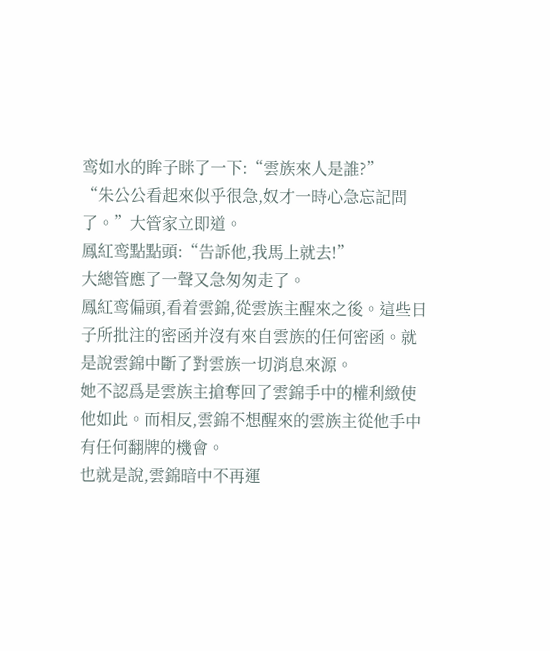鸾如水的眸子眯了一下:“雲族來人是誰?”
“朱公公看起來似乎很急,奴才一時心急忘記問了。”大管家立即道。
鳳紅鸾點點頭:“告訴他,我馬上就去!”
大總管應了一聲又急匆匆走了。
鳳紅鸾偏頭,看着雲錦,從雲族主醒來之後。這些日子所批注的密函并沒有來自雲族的任何密函。就是說雲錦中斷了對雲族一切消息來源。
她不認爲是雲族主搶奪回了雲錦手中的權利緻使他如此。而相反,雲錦不想醒來的雲族主從他手中有任何翻牌的機會。
也就是說,雲錦暗中不再運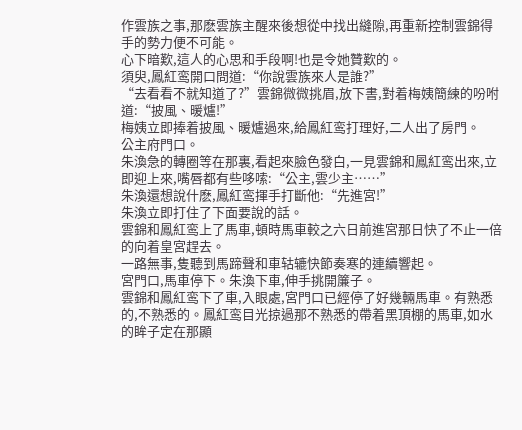作雲族之事,那麽雲族主醒來後想從中找出縫隙,再重新控制雲錦得手的勢力便不可能。
心下暗歎,這人的心思和手段啊!也是令她贊歎的。
須臾,鳳紅鸾開口問道:“你說雲族來人是誰?”
“去看看不就知道了?”雲錦微微挑眉,放下書,對着梅姨簡練的吩咐道:“披風、暖爐!”
梅姨立即捧着披風、暖爐過來,給鳳紅鸾打理好,二人出了房門。
公主府門口。
朱渙急的轉圈等在那裏,看起來臉色發白,一見雲錦和鳳紅鸾出來,立即迎上來,嘴唇都有些哆嗦:“公主,雲少主……”
朱渙還想說什麽,鳳紅鸾揮手打斷他:“先進宮!”
朱渙立即打住了下面要說的話。
雲錦和鳳紅鸾上了馬車,頓時馬車較之六日前進宮那日快了不止一倍的向着皇宮趕去。
一路無事,隻聽到馬蹄聲和車轱辘快節奏寒的連續響起。
宮門口,馬車停下。朱渙下車,伸手挑開簾子。
雲錦和鳳紅鸾下了車,入眼處,宮門口已經停了好幾輛馬車。有熟悉的,不熟悉的。鳳紅鸾目光掠過那不熟悉的帶着黑頂棚的馬車,如水的眸子定在那顯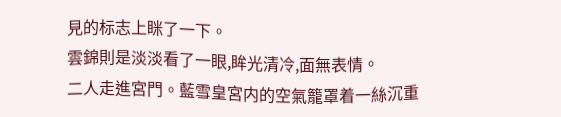見的标志上眯了一下。
雲錦則是淡淡看了一眼,眸光清冷,面無表情。
二人走進宮門。藍雪皇宮内的空氣籠罩着一絲沉重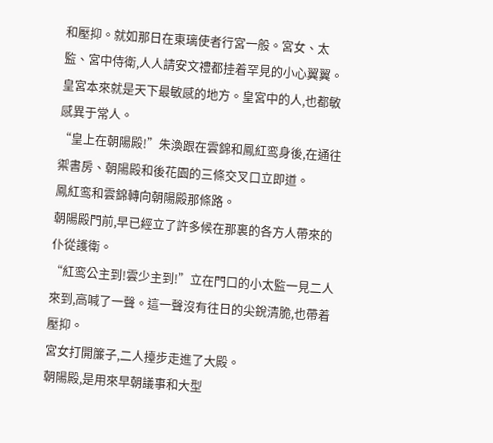和壓抑。就如那日在東璃使者行宮一般。宮女、太監、宮中侍衛,人人請安文禮都挂着罕見的小心翼翼。
皇宮本來就是天下最敏感的地方。皇宮中的人,也都敏感異于常人。
“皇上在朝陽殿!”朱渙跟在雲錦和鳳紅鸾身後,在通往禦書房、朝陽殿和後花園的三條交叉口立即道。
鳳紅鸾和雲錦轉向朝陽殿那條路。
朝陽殿門前,早已經立了許多候在那裏的各方人帶來的仆從護衛。
“紅鸾公主到!雲少主到!”立在門口的小太監一見二人來到,高喊了一聲。這一聲沒有往日的尖銳清脆,也帶着壓抑。
宮女打開簾子,二人擡步走進了大殿。
朝陽殿,是用來早朝議事和大型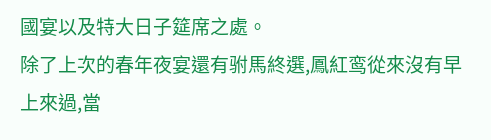國宴以及特大日子筵席之處。
除了上次的春年夜宴還有驸馬終選,鳳紅鸾從來沒有早上來過,當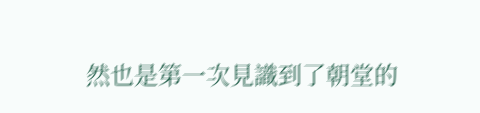然也是第一次見識到了朝堂的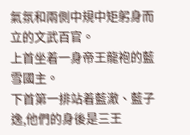氣氛和兩側中規中矩躬身而立的文武百官。
上首坐着一身帝王龍袍的藍雪國主。
下首第一排站着藍澈、藍子逸,他們的身後是三王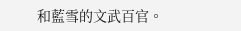和藍雪的文武百官。